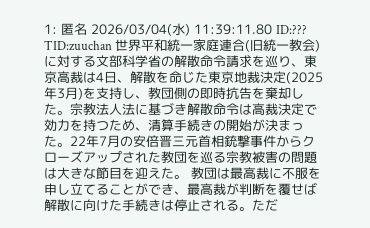1: 匿名 2026/03/04(水) 11:39:11.80 ID:??? TID:zuuchan 世界平和統一家庭連合(旧統一教会)に対する文部科学省の解散命令請求を巡り、東京高裁は4日、解散を命じた東京地裁決定(2025年3月)を支持し、教団側の即時抗告を棄却した。宗教法人法に基づき解散命令は高裁決定で効力を持つため、清算手続きの開始が決まった。22年7月の安倍晋三元首相銃撃事件からクローズアップされた教団を巡る宗教被害の問題は大きな節目を迎えた。 教団は最高裁に不服を申し立てることができ、最高裁が判断を覆せば解散に向けた手続きは停止される。ただ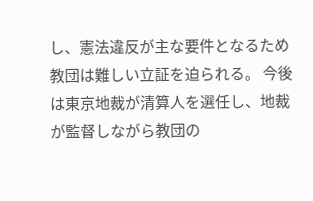し、憲法違反が主な要件となるため教団は難しい立証を迫られる。 今後は東京地裁が清算人を選任し、地裁が監督しながら教団の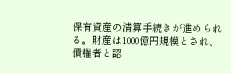保有資産の清算手続きが進められる。財産は1000億円規模とされ、債権者と認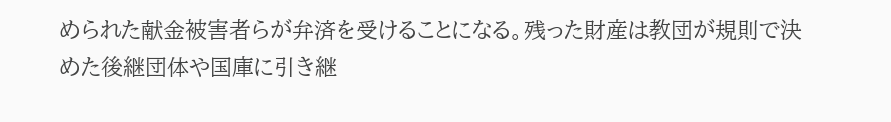められた献金被害者らが弁済を受けることになる。残った財産は教団が規則で決めた後継団体や国庫に引き継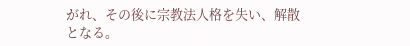がれ、その後に宗教法人格を失い、解散となる。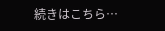続きはこちら…